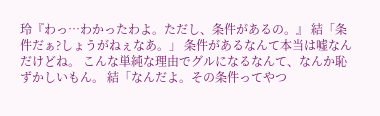玲『わっ…わかったわよ。ただし、条件があるの。』 結「条件だぁ?しょうがねぇなあ。」 条件があるなんて本当は嘘なんだけどね。 こんな単純な理由でグルになるなんて、なんか恥ずかしいもん。 結「なんだよ。その条件ってやつ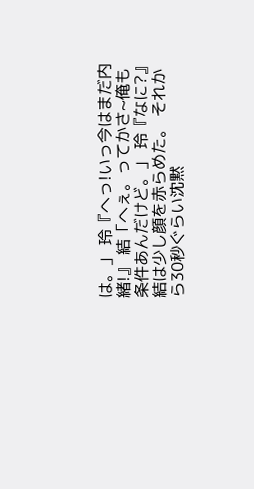は。」 玲『へっ!いっ今はまだ内緒!』 結「へぇ。ってかさ~俺も条件あんだけど。」 玲『なに?』 結は少し顔を赤らめた。 それから30秒ぐらい沈黙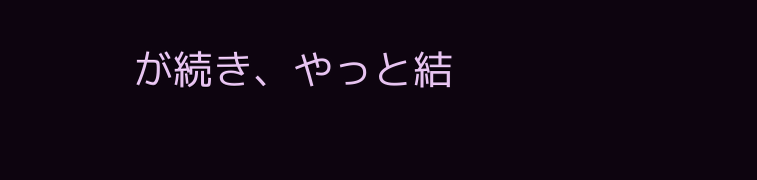が続き、やっと結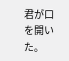君が口を開いた。